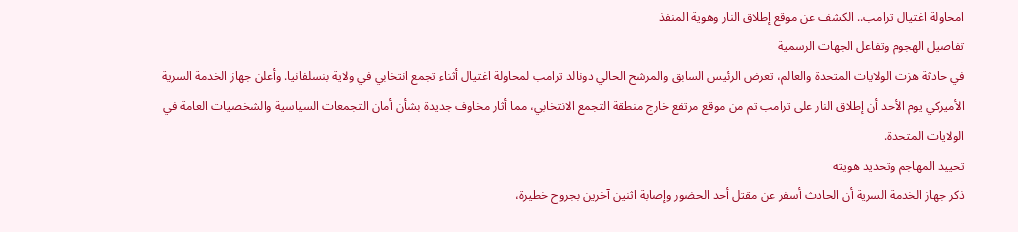امحاولة اغتيال ترامب.. الكشف عن موقع إطلاق النار وهوية المنفذ
تفاصيل الهجوم وتفاعل الجهات الرسمية
في حادثة هزت الولايات المتحدة والعالم، تعرض الرئيس السابق والمرشح الحالي دونالد ترامب لمحاولة اغتيال أثناء تجمع انتخابي في ولاية بنسلفانيا. وأعلن جهاز الخدمة السرية الأميركي يوم الأحد أن إطلاق النار على ترامب تم من موقع مرتفع خارج منطقة التجمع الانتخابي، مما أثار مخاوف جديدة بشأن أمان التجمعات السياسية والشخصيات العامة في الولايات المتحدة.
تحييد المهاجم وتحديد هويته
ذكر جهاز الخدمة السرية أن الحادث أسفر عن مقتل أحد الحضور وإصابة اثنين آخرين بجروح خطيرة،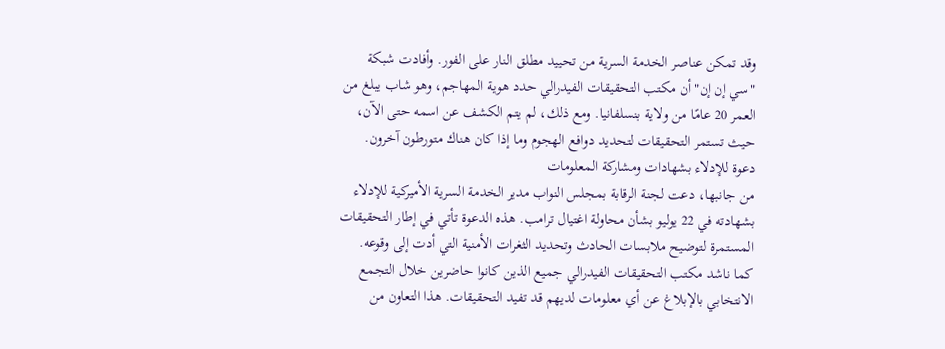وقد تمكن عناصر الخدمة السرية من تحييد مطلق النار على الفور. وأفادت شبكة "سي إن إن" أن مكتب التحقيقات الفيدرالي حدد هوية المهاجم، وهو شاب يبلغ من العمر 20 عامًا من ولاية بنسلفانيا. ومع ذلك، لم يتم الكشف عن اسمه حتى الآن، حيث تستمر التحقيقات لتحديد دوافع الهجوم وما إذا كان هناك متورطون آخرون.
دعوة للإدلاء بشهادات ومشاركة المعلومات
من جانبها، دعت لجنة الرقابة بمجلس النواب مدير الخدمة السرية الأميركية للإدلاء بشهادته في 22 يوليو بشأن محاولة اغتيال ترامب. هذه الدعوة تأتي في إطار التحقيقات المستمرة لتوضيح ملابسات الحادث وتحديد الثغرات الأمنية التي أدت إلى وقوعه.
كما ناشد مكتب التحقيقات الفيدرالي جميع الذين كانوا حاضرين خلال التجمع الانتخابي بالإبلاغ عن أي معلومات لديهم قد تفيد التحقيقات. هذا التعاون من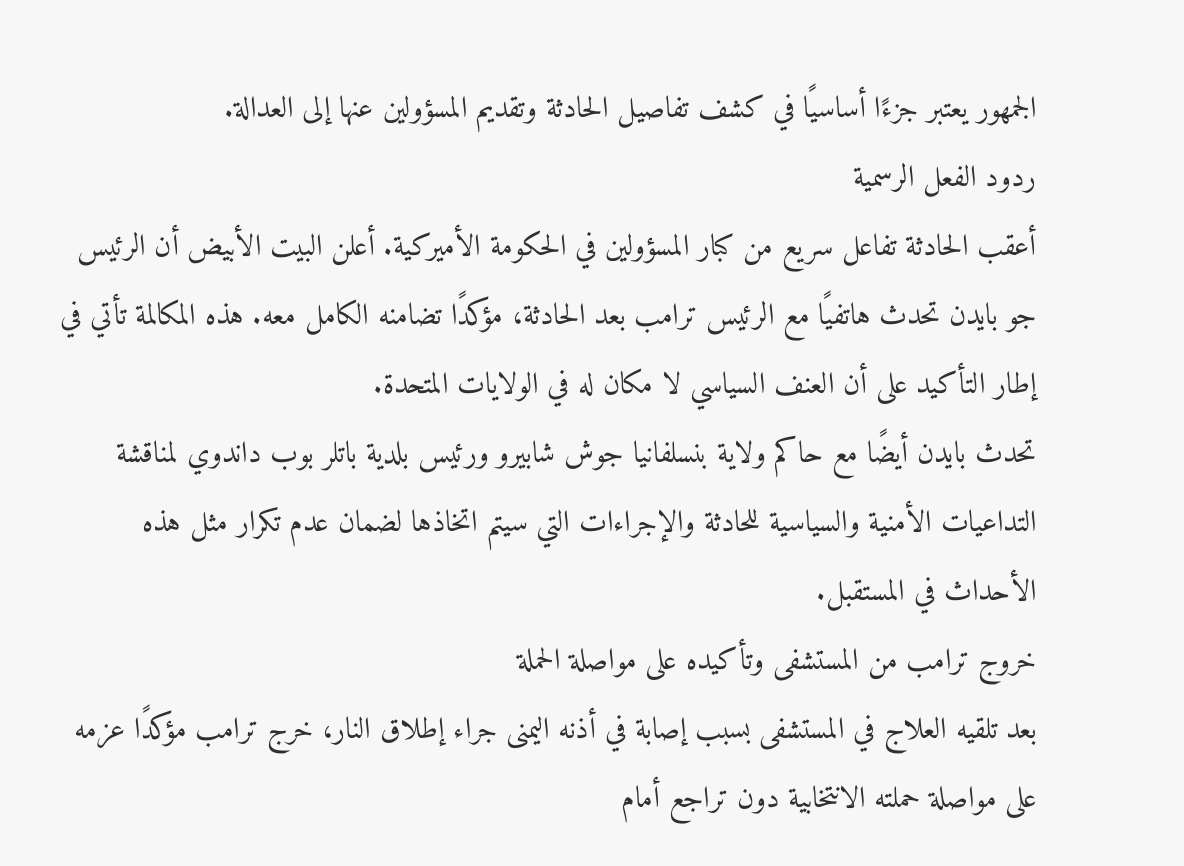الجمهور يعتبر جزءًا أساسيًا في كشف تفاصيل الحادثة وتقديم المسؤولين عنها إلى العدالة.
ردود الفعل الرسمية
أعقب الحادثة تفاعل سريع من كبار المسؤولين في الحكومة الأميركية. أعلن البيت الأبيض أن الرئيس جو بايدن تحدث هاتفيًا مع الرئيس ترامب بعد الحادثة، مؤكدًا تضامنه الكامل معه. هذه المكالمة تأتي في إطار التأكيد على أن العنف السياسي لا مكان له في الولايات المتحدة.
تحدث بايدن أيضًا مع حاكم ولاية بنسلفانيا جوش شابيرو ورئيس بلدية باتلر بوب داندوي لمناقشة التداعيات الأمنية والسياسية للحادثة والإجراءات التي سيتم اتخاذها لضمان عدم تكرار مثل هذه الأحداث في المستقبل.
خروج ترامب من المستشفى وتأكيده على مواصلة الحملة
بعد تلقيه العلاج في المستشفى بسبب إصابة في أذنه اليمنى جراء إطلاق النار، خرج ترامب مؤكدًا عزمه على مواصلة حملته الانتخابية دون تراجع أمام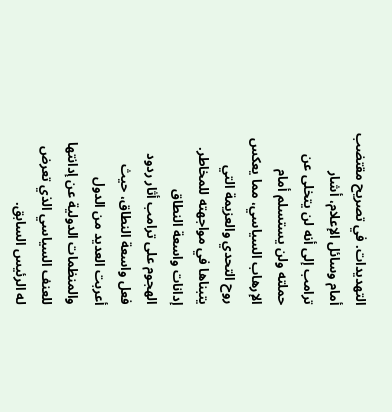التهديدات. في تصريح مقتضب أمام وسائل الإعلام، أشار ترامب إلى أنه لن يتخلى عن حملته ولن يستسلم أمام الإرهاب السياسي، مما يعكس روح التحدي والعزيمة التي يتبناها في مواجهته للمخاطر.
إدانات واسعة النطاق
الهجوم على ترامب أثار ردود فعل واسعة النطاق، حيث أعربت العديد من الدول والمنظمات الدولية عن إدانتها للعنف السياسي الذي تعرض له الرئيس السابق.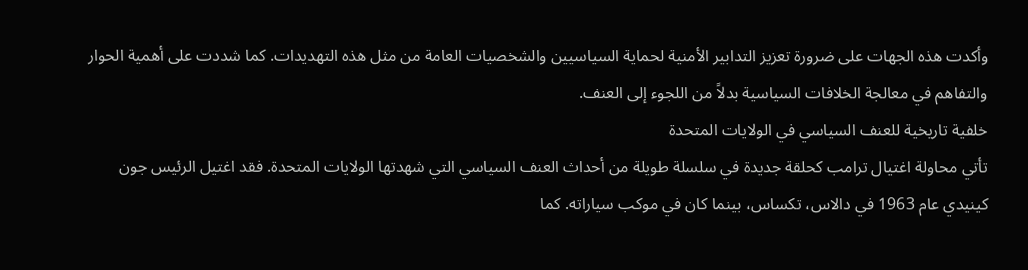وأكدت هذه الجهات على ضرورة تعزيز التدابير الأمنية لحماية السياسيين والشخصيات العامة من مثل هذه التهديدات. كما شددت على أهمية الحوار والتفاهم في معالجة الخلافات السياسية بدلاً من اللجوء إلى العنف.
خلفية تاريخية للعنف السياسي في الولايات المتحدة
تأتي محاولة اغتيال ترامب كحلقة جديدة في سلسلة طويلة من أحداث العنف السياسي التي شهدتها الولايات المتحدة. فقد اغتيل الرئيس جون كينيدي عام 1963 في دالاس، تكساس، بينما كان في موكب سياراته. كما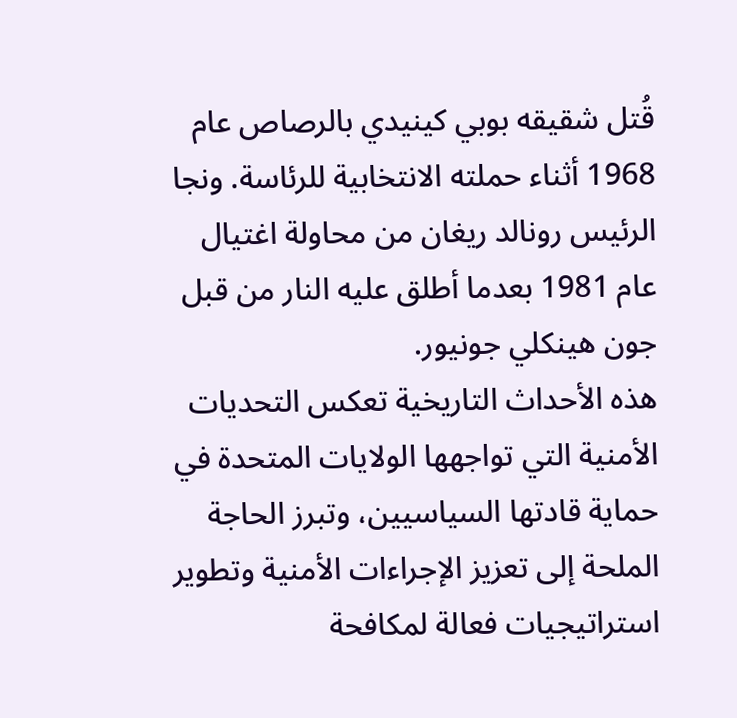قُتل شقيقه بوبي كينيدي بالرصاص عام 1968 أثناء حملته الانتخابية للرئاسة. ونجا الرئيس رونالد ريغان من محاولة اغتيال عام 1981 بعدما أطلق عليه النار من قبل جون هينكلي جونيور.
هذه الأحداث التاريخية تعكس التحديات الأمنية التي تواجهها الولايات المتحدة في حماية قادتها السياسيين، وتبرز الحاجة الملحة إلى تعزيز الإجراءات الأمنية وتطوير استراتيجيات فعالة لمكافحة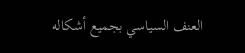العنف السياسي بجميع أشكاله